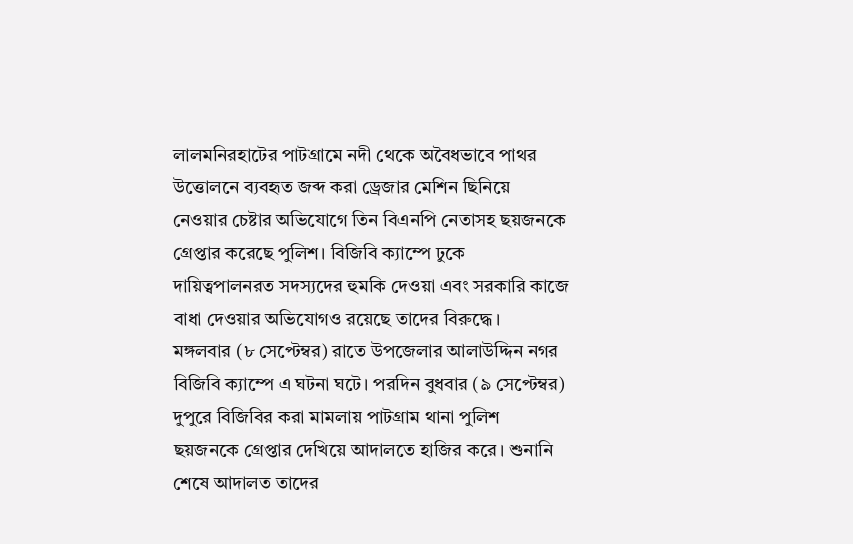লালমনিরহাটের পাটগ্রামে নদী থেকে অবৈধভাবে পাথর উত্তোলনে ব্যবহৃত জব্দ করা ড্রেজার মেশিন ছিনিয়ে নেওয়ার চেষ্টার অভিযোগে তিন বিএনপি নেতাসহ ছয়জনকে গ্রেপ্তার করেছে পুলিশ। বিজিবি ক্যাম্পে ঢুকে দায়িত্বপালনরত সদস্যদের হুমকি দেওয়া এবং সরকারি কাজে বাধা দেওয়ার অভিযোগও রয়েছে তাদের বিরুদ্ধে।
মঙ্গলবার (৮ সেপ্টেম্বর) রাতে উপজেলার আলাউদ্দিন নগর বিজিবি ক্যাম্পে এ ঘটনা ঘটে। পরদিন বুধবার (৯ সেপ্টেম্বর) দুপুরে বিজিবির করা মামলায় পাটগ্রাম থানা পুলিশ ছয়জনকে গ্রেপ্তার দেখিয়ে আদালতে হাজির করে। শুনানি শেষে আদালত তাদের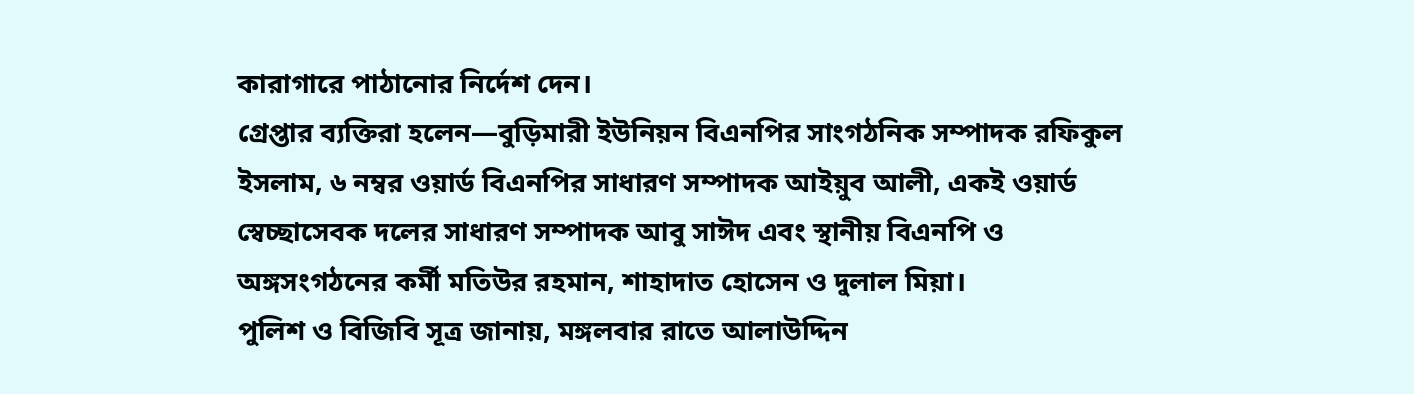কারাগারে পাঠানোর নির্দেশ দেন।
গ্রেপ্তার ব্যক্তিরা হলেন—বুড়িমারী ইউনিয়ন বিএনপির সাংগঠনিক সম্পাদক রফিকুল ইসলাম, ৬ নম্বর ওয়ার্ড বিএনপির সাধারণ সম্পাদক আইয়ুব আলী, একই ওয়ার্ড স্বেচ্ছাসেবক দলের সাধারণ সম্পাদক আবু সাঈদ এবং স্থানীয় বিএনপি ও অঙ্গসংগঠনের কর্মী মতিউর রহমান, শাহাদাত হোসেন ও দুলাল মিয়া।
পুলিশ ও বিজিবি সূত্র জানায়, মঙ্গলবার রাতে আলাউদ্দিন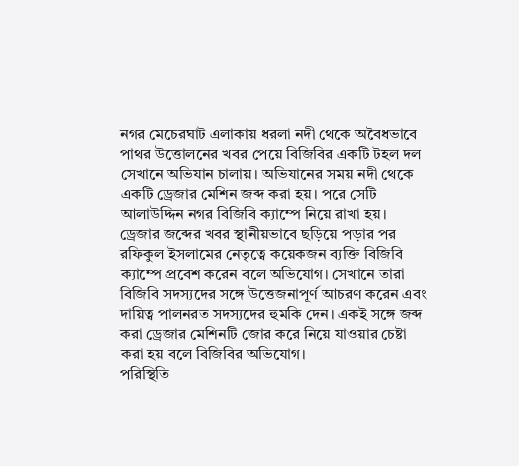নগর মেচেরঘাট এলাকায় ধরলা নদী থেকে অবৈধভাবে পাথর উত্তোলনের খবর পেয়ে বিজিবির একটি টহল দল সেখানে অভিযান চালায়। অভিযানের সময় নদী থেকে একটি ড্রেজার মেশিন জব্দ করা হয়। পরে সেটি আলাউদ্দিন নগর বিজিবি ক্যাম্পে নিয়ে রাখা হয়।
ড্রেজার জব্দের খবর স্থানীয়ভাবে ছড়িয়ে পড়ার পর রফিকুল ইসলামের নেতৃত্বে কয়েকজন ব্যক্তি বিজিবি ক্যাম্পে প্রবেশ করেন বলে অভিযোগ। সেখানে তারা বিজিবি সদস্যদের সঙ্গে উত্তেজনাপূর্ণ আচরণ করেন এবং দায়িত্ব পালনরত সদস্যদের হুমকি দেন। একই সঙ্গে জব্দ করা ড্রেজার মেশিনটি জোর করে নিয়ে যাওয়ার চেষ্টা করা হয় বলে বিজিবির অভিযোগ।
পরিস্থিতি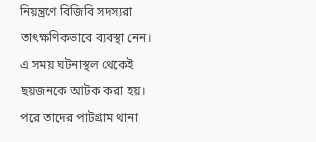নিয়ন্ত্রণে বিজিবি সদস্যরা তাৎক্ষণিকভাবে ব্যবস্থা নেন। এ সময় ঘটনাস্থল থেকেই ছয়জনকে আটক করা হয়। পরে তাদের পাটগ্রাম থানা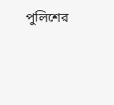পুলিশের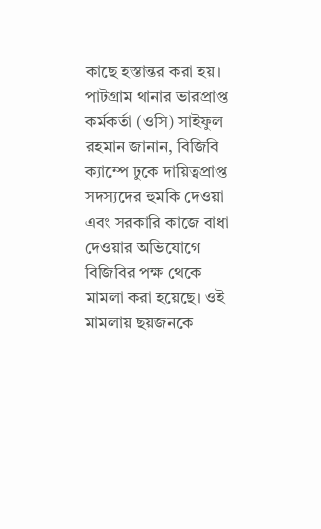কাছে হস্তান্তর করা হয়।
পাটগ্রাম থানার ভারপ্রাপ্ত কর্মকর্তা (ওসি) সাইফুল রহমান জানান, বিজিবি ক্যাম্পে ঢুকে দায়িত্বপ্রাপ্ত সদস্যদের হুমকি দেওয়া এবং সরকারি কাজে বাধা দেওয়ার অভিযোগে বিজিবির পক্ষ থেকে মামলা করা হয়েছে। ওই মামলায় ছয়জনকে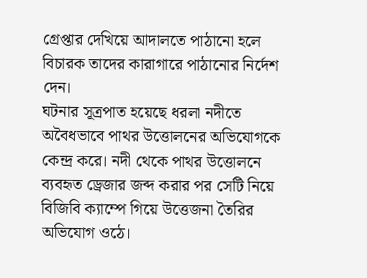গ্রেপ্তার দেখিয়ে আদালতে পাঠানো হলে বিচারক তাদের কারাগারে পাঠানোর নির্দেশ দেন।
ঘটনার সূত্রপাত হয়েছে ধরলা নদীতে অবৈধভাবে পাথর উত্তোলনের অভিযোগকে কেন্দ্র করে। নদী থেকে পাথর উত্তোলনে ব্যবহৃত ড্রেজার জব্দ করার পর সেটি নিয়ে বিজিবি ক্যাম্পে গিয়ে উত্তেজনা তৈরির অভিযোগ ওঠে।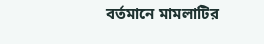বর্তমানে মামলাটির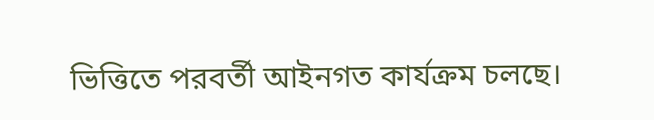ভিত্তিতে পরবর্তী আইনগত কার্যক্রম চলছে।